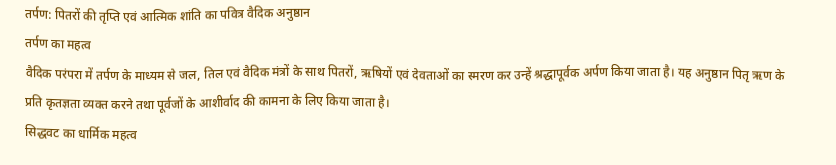तर्पण: पितरों की तृप्ति एवं आत्मिक शांति का पवित्र वैदिक अनुष्ठान
तर्पण का महत्व
वैदिक परंपरा में तर्पण के माध्यम से जल, तिल एवं वैदिक मंत्रों के साथ पितरों, ऋषियों एवं देवताओं का स्मरण कर उन्हें श्रद्धापूर्वक अर्पण किया जाता है। यह अनुष्ठान पितृ ऋण के प्रति कृतज्ञता व्यक्त करने तथा पूर्वजों के आशीर्वाद की कामना के लिए किया जाता है।
सिद्धवट का धार्मिक महत्व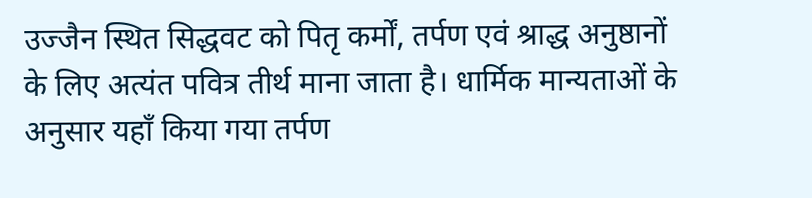उज्जैन स्थित सिद्धवट को पितृ कर्मों, तर्पण एवं श्राद्ध अनुष्ठानों के लिए अत्यंत पवित्र तीर्थ माना जाता है। धार्मिक मान्यताओं के अनुसार यहाँ किया गया तर्पण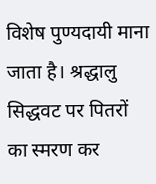विशेष पुण्यदायी माना जाता है। श्रद्धालु सिद्धवट पर पितरों का स्मरण कर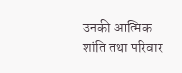उनकी आत्मिक शांति तथा परिवार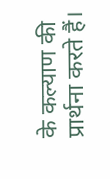के कल्याण की प्रार्थना करते हैं।